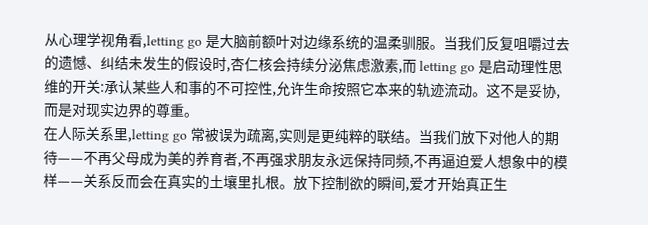从心理学视角看,letting go 是大脑前额叶对边缘系统的温柔驯服。当我们反复咀嚼过去的遗憾、纠结未发生的假设时,杏仁核会持续分泌焦虑激素,而 letting go 是启动理性思维的开关:承认某些人和事的不可控性,允许生命按照它本来的轨迹流动。这不是妥协,而是对现实边界的尊重。
在人际关系里,letting go 常被误为疏离,实则是更纯粹的联结。当我们放下对他人的期待——不再父母成为美的养育者,不再强求朋友永远保持同频,不再逼迫爱人想象中的模样——关系反而会在真实的土壤里扎根。放下控制欲的瞬间,爱才开始真正生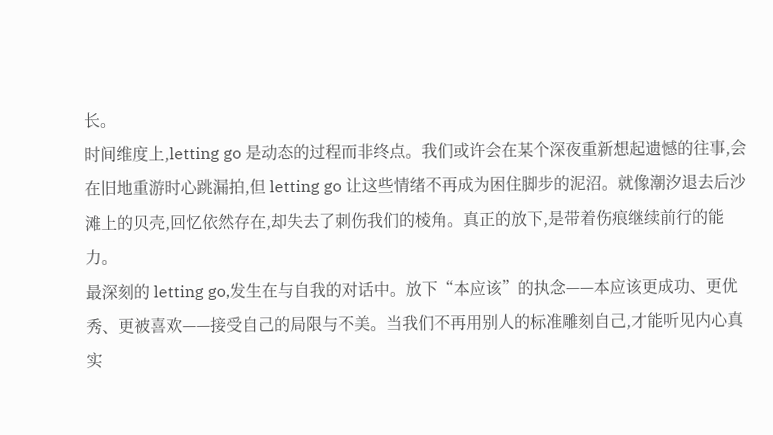长。
时间维度上,letting go 是动态的过程而非终点。我们或许会在某个深夜重新想起遗憾的往事,会在旧地重游时心跳漏拍,但 letting go 让这些情绪不再成为困住脚步的泥沼。就像潮汐退去后沙滩上的贝壳,回忆依然存在,却失去了刺伤我们的棱角。真正的放下,是带着伤痕继续前行的能力。
最深刻的 letting go,发生在与自我的对话中。放下“本应该”的执念——本应该更成功、更优秀、更被喜欢——接受自己的局限与不美。当我们不再用别人的标准雕刻自己,才能听见内心真实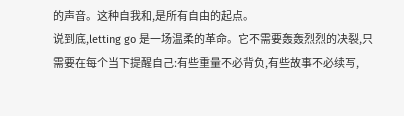的声音。这种自我和,是所有自由的起点。
说到底,letting go 是一场温柔的革命。它不需要轰轰烈烈的决裂,只需要在每个当下提醒自己:有些重量不必背负,有些故事不必续写,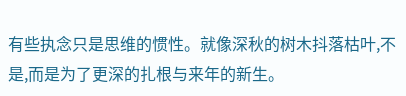有些执念只是思维的惯性。就像深秋的树木抖落枯叶,不是,而是为了更深的扎根与来年的新生。